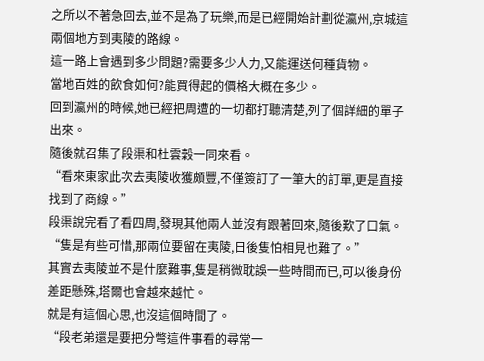之所以不著急回去,並不是為了玩樂,而是已經開始計劃從瀛州,京城這兩個地方到夷陵的路線。
這一路上會遇到多少問題?需要多少人力,又能運送何種貨物。
當地百姓的飲食如何?能買得起的價格大概在多少。
回到瀛州的時候,她已經把周遭的一切都打聽清楚,列了個詳細的單子出來。
隨後就召集了段渠和杜雲穀一同來看。
“看來東家此次去夷陵收獲頗豐,不僅簽訂了一筆大的訂單,更是直接找到了商線。”
段渠說完看了看四周,發現其他兩人並沒有跟著回來,隨後歎了口氣。
“隻是有些可惜,那兩位要留在夷陵,日後隻怕相見也難了。”
其實去夷陵並不是什麼難事,隻是稍微耽誤一些時間而已,可以後身份差距懸殊,塔爾也會越來越忙。
就是有這個心思,也沒這個時間了。
“段老弟還是要把分彆這件事看的尋常一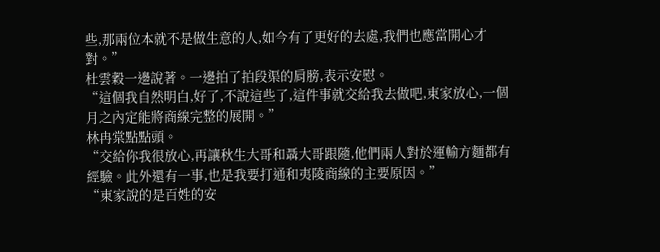些,那兩位本就不是做生意的人,如今有了更好的去處,我們也應當開心才對。”
杜雲穀一邊說著。一邊拍了拍段渠的肩膀,表示安慰。
“這個我自然明白,好了,不說這些了,這件事就交給我去做吧,東家放心,一個月之內定能將商線完整的展開。”
林冉棠點點頭。
“交給你我很放心,再讓秋生大哥和聶大哥跟隨,他們兩人對於運輸方麵都有經驗。此外還有一事,也是我要打通和夷陵商線的主要原因。”
“東家說的是百姓的安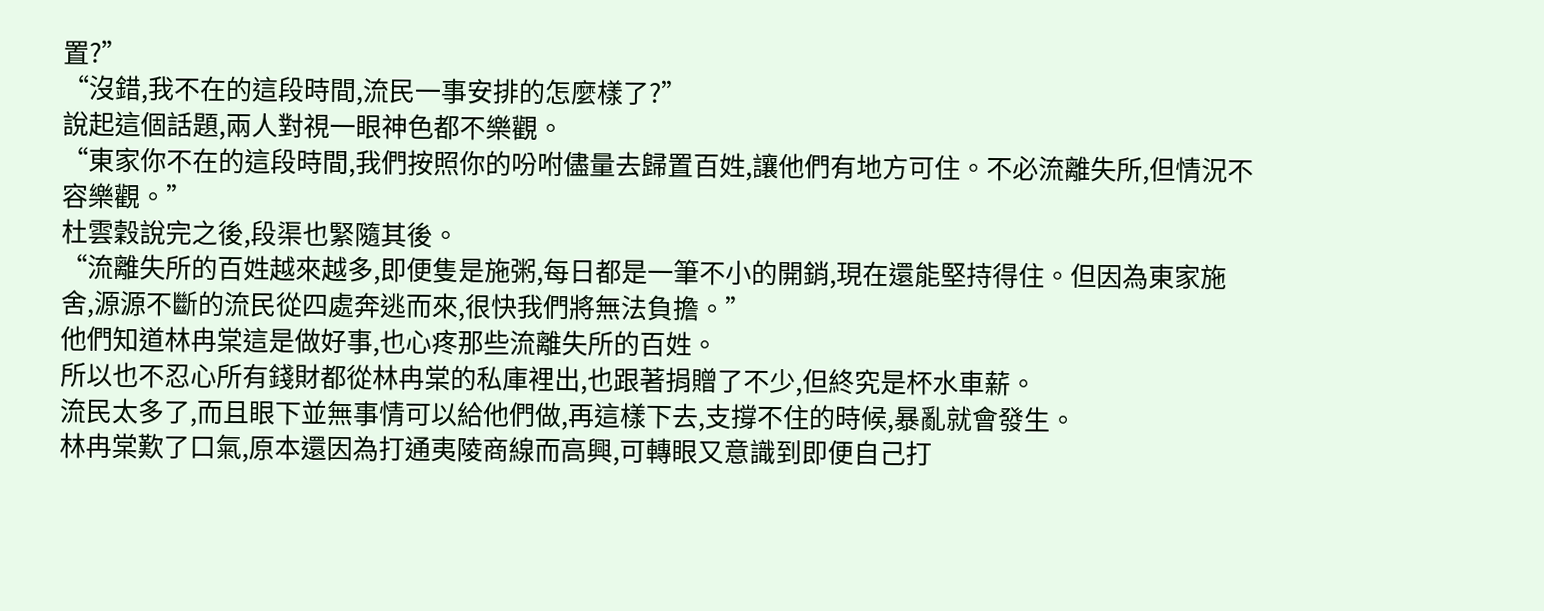置?”
“沒錯,我不在的這段時間,流民一事安排的怎麼樣了?”
說起這個話題,兩人對視一眼神色都不樂觀。
“東家你不在的這段時間,我們按照你的吩咐儘量去歸置百姓,讓他們有地方可住。不必流離失所,但情況不容樂觀。”
杜雲穀說完之後,段渠也緊隨其後。
“流離失所的百姓越來越多,即便隻是施粥,每日都是一筆不小的開銷,現在還能堅持得住。但因為東家施舍,源源不斷的流民從四處奔逃而來,很快我們將無法負擔。”
他們知道林冉棠這是做好事,也心疼那些流離失所的百姓。
所以也不忍心所有錢財都從林冉棠的私庫裡出,也跟著捐贈了不少,但終究是杯水車薪。
流民太多了,而且眼下並無事情可以給他們做,再這樣下去,支撐不住的時候,暴亂就會發生。
林冉棠歎了口氣,原本還因為打通夷陵商線而高興,可轉眼又意識到即便自己打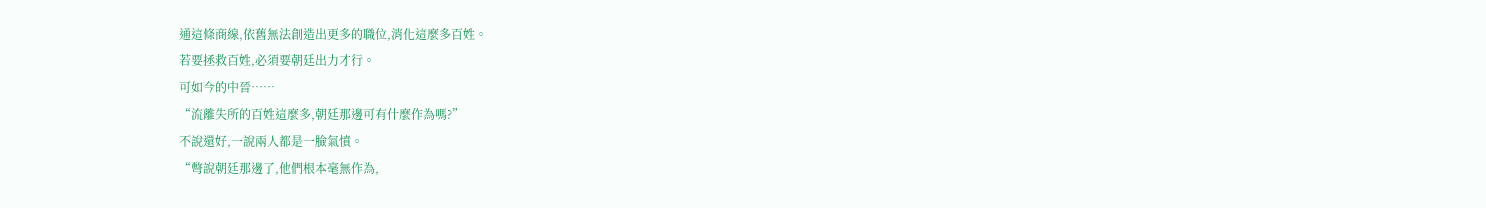通這條商線,依舊無法創造出更多的職位,消化這麼多百姓。
若要拯救百姓,必須要朝廷出力才行。
可如今的中晉……
“流離失所的百姓這麼多,朝廷那邊可有什麼作為嗎?”
不說還好,一說兩人都是一臉氣憤。
“彆說朝廷那邊了,他們根本毫無作為,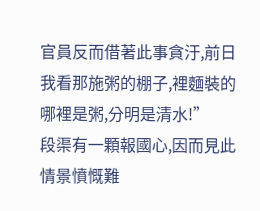官員反而借著此事貪汙,前日我看那施粥的棚子,裡麵裝的哪裡是粥,分明是清水!”
段渠有一顆報國心,因而見此情景憤慨難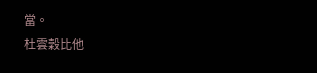當。
杜雲穀比他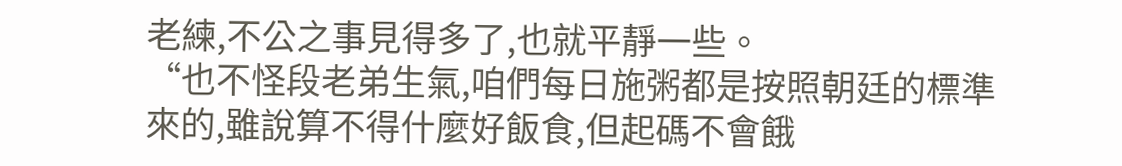老練,不公之事見得多了,也就平靜一些。
“也不怪段老弟生氣,咱們每日施粥都是按照朝廷的標準來的,雖說算不得什麼好飯食,但起碼不會餓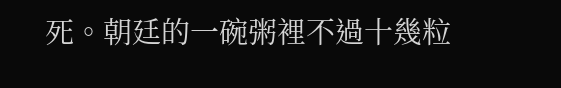死。朝廷的一碗粥裡不過十幾粒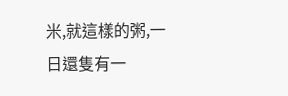米,就這樣的粥,一日還隻有一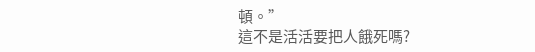頓。”
這不是活活要把人餓死嗎?